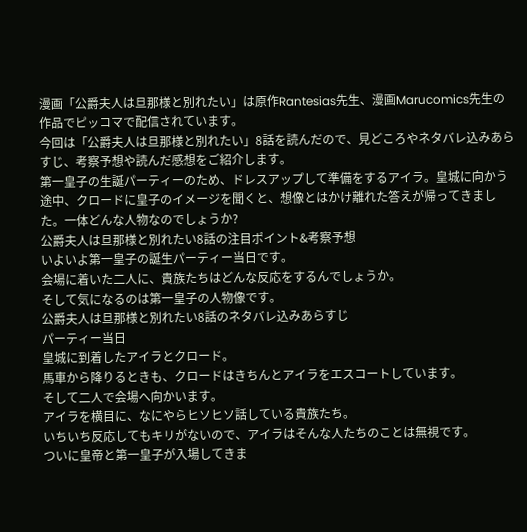漫画「公爵夫人は旦那様と別れたい」は原作Rantesias先生、漫画Marucomics先生の作品でピッコマで配信されています。
今回は「公爵夫人は旦那様と別れたい」8話を読んだので、見どころやネタバレ込みあらすじ、考察予想や読んだ感想をご紹介します。
第一皇子の生誕パーティーのため、ドレスアップして準備をするアイラ。皇城に向かう途中、クロードに皇子のイメージを聞くと、想像とはかけ離れた答えが帰ってきました。一体どんな人物なのでしょうか?
公爵夫人は旦那様と別れたい8話の注目ポイント&考察予想
いよいよ第一皇子の誕生パーティー当日です。
会場に着いた二人に、貴族たちはどんな反応をするんでしょうか。
そして気になるのは第一皇子の人物像です。
公爵夫人は旦那様と別れたい8話のネタバレ込みあらすじ
パーティー当日
皇城に到着したアイラとクロード。
馬車から降りるときも、クロードはきちんとアイラをエスコートしています。
そして二人で会場へ向かいます。
アイラを横目に、なにやらヒソヒソ話している貴族たち。
いちいち反応してもキリがないので、アイラはそんな人たちのことは無視です。
ついに皇帝と第一皇子が入場してきま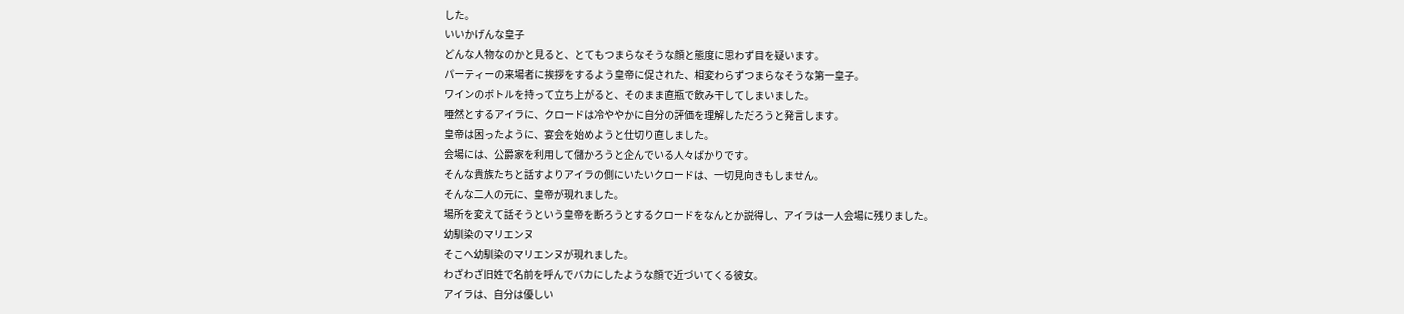した。
いいかげんな皇子
どんな人物なのかと見ると、とてもつまらなそうな顔と態度に思わず目を疑います。
パーティーの来場者に挨拶をするよう皇帝に促された、相変わらずつまらなそうな第一皇子。
ワインのボトルを持って立ち上がると、そのまま直瓶で飲み干してしまいました。
唖然とするアイラに、クロードは冷ややかに自分の評価を理解しただろうと発言します。
皇帝は困ったように、宴会を始めようと仕切り直しました。
会場には、公爵家を利用して儲かろうと企んでいる人々ばかりです。
そんな貴族たちと話すよりアイラの側にいたいクロードは、一切見向きもしません。
そんな二人の元に、皇帝が現れました。
場所を変えて話そうという皇帝を断ろうとするクロードをなんとか説得し、アイラは一人会場に残りました。
幼馴染のマリエンヌ
そこへ幼馴染のマリエンヌが現れました。
わざわざ旧姓で名前を呼んでバカにしたような顔で近づいてくる彼女。
アイラは、自分は優しい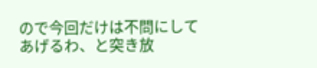ので今回だけは不問にしてあげるわ、と突き放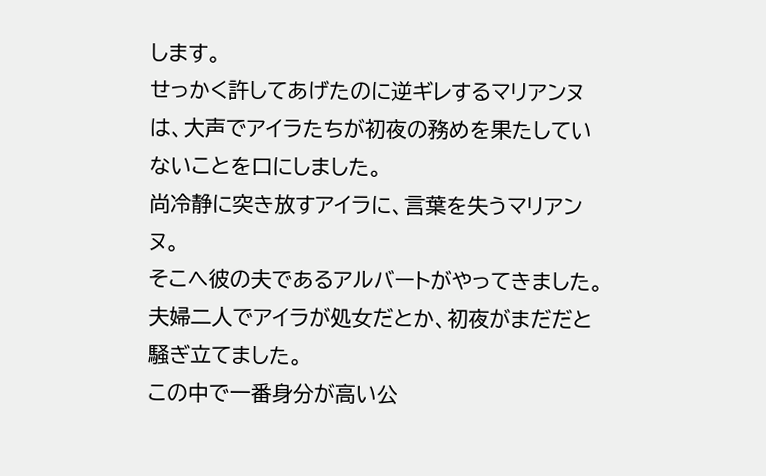します。
せっかく許してあげたのに逆ギレするマリアンヌは、大声でアイラたちが初夜の務めを果たしていないことを口にしました。
尚冷静に突き放すアイラに、言葉を失うマリアンヌ。
そこへ彼の夫であるアルバートがやってきました。
夫婦二人でアイラが処女だとか、初夜がまだだと騒ぎ立てました。
この中で一番身分が高い公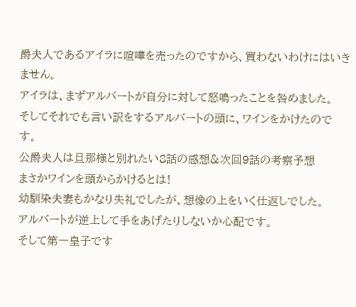爵夫人であるアイラに喧嘩を売ったのですから、買わないわけにはいきません。
アイラは、まずアルバートが自分に対して怒鳴ったことを咎めました。
そしてそれでも言い訳をするアルバートの頭に、ワインをかけたのです。
公爵夫人は旦那様と別れたい8話の感想&次回9話の考察予想
まさかワインを頭からかけるとは!
幼馴染夫妻もかなり失礼でしたが、想像の上をいく仕返しでした。
アルバートが逆上して手をあげたりしないか心配です。
そして第一皇子です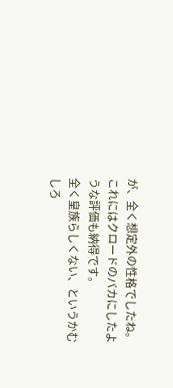が、全く想定外の性格でしたね。
これにはクロードのバカにしたような評価も納得です。
全く皇族らしくない、というかむしろ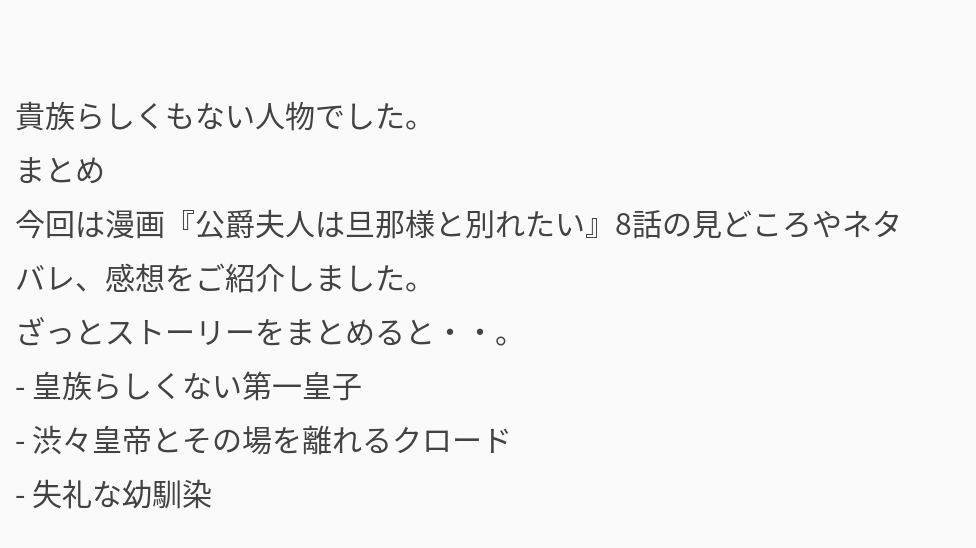貴族らしくもない人物でした。
まとめ
今回は漫画『公爵夫人は旦那様と別れたい』8話の見どころやネタバレ、感想をご紹介しました。
ざっとストーリーをまとめると・・。
- 皇族らしくない第一皇子
- 渋々皇帝とその場を離れるクロード
- 失礼な幼馴染